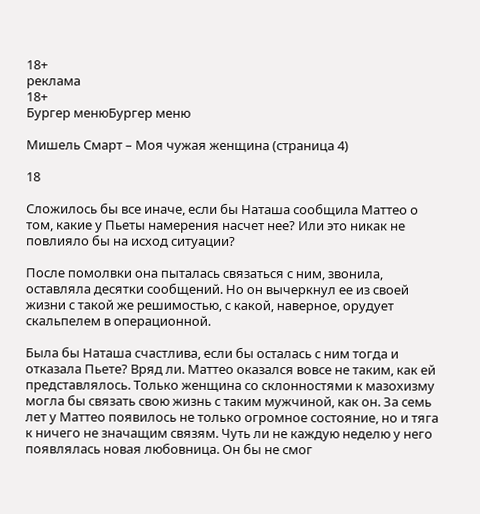18+
реклама
18+
Бургер менюБургер меню

Мишель Смарт – Моя чужая женщина (страница 4)

18

Сложилось бы все иначе, если бы Наташа сообщила Маттео о том, какие у Пьеты намерения насчет нее? Или это никак не повлияло бы на исход ситуации?

После помолвки она пыталась связаться с ним, звонила, оставляла десятки сообщений. Но он вычеркнул ее из своей жизни с такой же решимостью, с какой, наверное, орудует скальпелем в операционной.

Была бы Наташа счастлива, если бы осталась с ним тогда и отказала Пьете? Вряд ли. Маттео оказался вовсе не таким, как ей представлялось. Только женщина со склонностями к мазохизму могла бы связать свою жизнь с таким мужчиной, как он. За семь лет у Маттео появилось не только огромное состояние, но и тяга к ничего не значащим связям. Чуть ли не каждую неделю у него появлялась новая любовница. Он бы не смог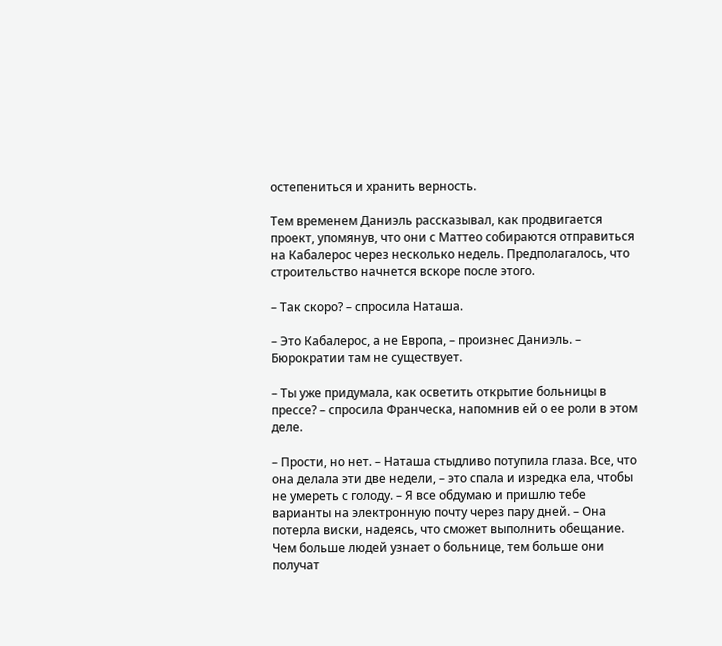остепениться и хранить верность.

Тем временем Даниэль рассказывал, как продвигается проект, упомянув, что они с Маттео собираются отправиться на Кабалерос через несколько недель. Предполагалось, что строительство начнется вскоре после этого.

– Так скоро? – спросила Наташа.

– Это Кабалерос, а не Европа, – произнес Даниэль. – Бюрократии там не существует.

– Ты уже придумала, как осветить открытие больницы в прессе? – спросила Франческа, напомнив ей о ее роли в этом деле.

– Прости, но нет. – Наташа стыдливо потупила глаза. Все, что она делала эти две недели, – это спала и изредка ела, чтобы не умереть с голоду. – Я все обдумаю и пришлю тебе варианты на электронную почту через пару дней. – Она потерла виски, надеясь, что сможет выполнить обещание. Чем больше людей узнает о больнице, тем больше они получат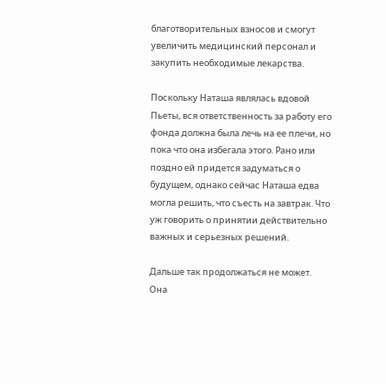благотворительных взносов и смогут увеличить медицинский персонал и закупить необходимые лекарства.

Поскольку Наташа являлась вдовой Пьеты, вся ответственность за работу его фонда должна была лечь на ее плечи, но пока что она избегала этого. Рано или поздно ей придется задуматься о будущем, однако сейчас Наташа едва могла решить, что съесть на завтрак. Что уж говорить о принятии действительно важных и серьезных решений.

Дальше так продолжаться не может. Она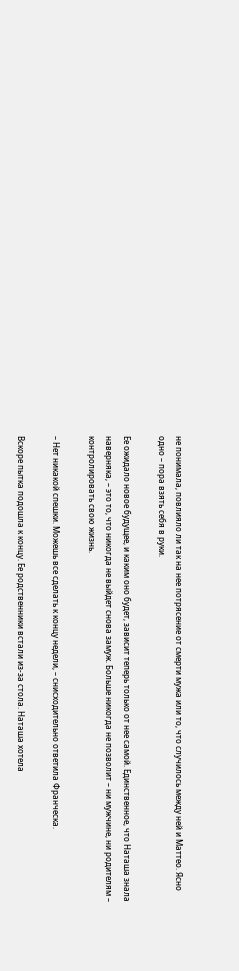не понимала, повлияло ли так на нее потрясение от смерти мужа или то, что случилось между ней и Маттео. Ясно одно – пора взять себя в руки.

Ее ожидало новое будущее, и каким оно будет, зависит теперь только от нее самой. Единственное, что Наташа знала наверняка, – это то, что никогда не выйдет снова замуж. Больше никогда не позволит – ни мужчине, ни родителям – контролировать свою жизнь.

– Нет никакой спешки. Можешь все сделать к концу недели, – снисходительно ответила Франческа.

Вскоре пытка подошла к концу. Ее родственники встали из-за стола. Наташа хотела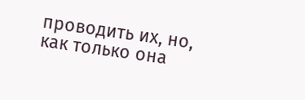проводить их, но, как только она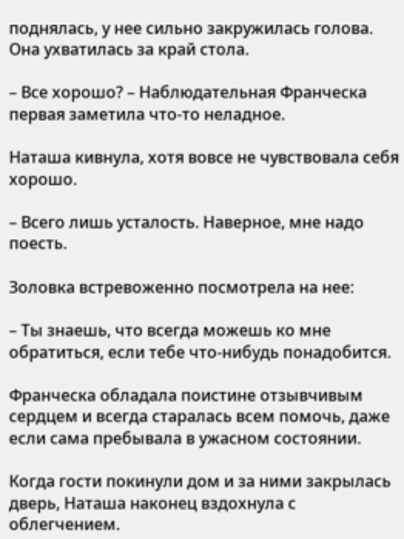поднялась, у нее сильно закружилась голова. Она ухватилась за край стола.

– Все хорошо? – Наблюдательная Франческа первая заметила что-то неладное.

Наташа кивнула, хотя вовсе не чувствовала себя хорошо.

– Всего лишь усталость. Наверное, мне надо поесть.

Золовка встревоженно посмотрела на нее:

– Ты знаешь, что всегда можешь ко мне обратиться, если тебе что-нибудь понадобится.

Франческа обладала поистине отзывчивым сердцем и всегда старалась всем помочь, даже если сама пребывала в ужасном состоянии.

Когда гости покинули дом и за ними закрылась дверь, Наташа наконец вздохнула с облегчением.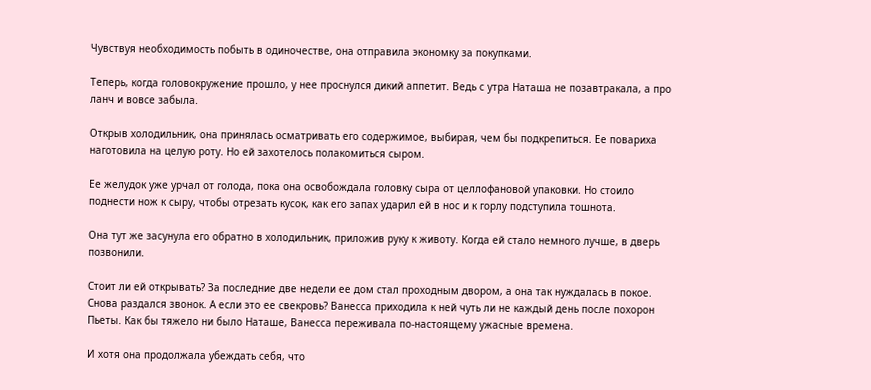Чувствуя необходимость побыть в одиночестве, она отправила экономку за покупками.

Теперь, когда головокружение прошло, у нее проснулся дикий аппетит. Ведь с утра Наташа не позавтракала, а про ланч и вовсе забыла.

Открыв холодильник, она принялась осматривать его содержимое, выбирая, чем бы подкрепиться. Ее повариха наготовила на целую роту. Но ей захотелось полакомиться сыром.

Ее желудок уже урчал от голода, пока она освобождала головку сыра от целлофановой упаковки. Но стоило поднести нож к сыру, чтобы отрезать кусок, как его запах ударил ей в нос и к горлу подступила тошнота.

Она тут же засунула его обратно в холодильник, приложив руку к животу. Когда ей стало немного лучше, в дверь позвонили.

Стоит ли ей открывать? За последние две недели ее дом стал проходным двором, а она так нуждалась в покое. Снова раздался звонок. А если это ее свекровь? Ванесса приходила к ней чуть ли не каждый день после похорон Пьеты. Как бы тяжело ни было Наташе, Ванесса переживала по-настоящему ужасные времена.

И хотя она продолжала убеждать себя, что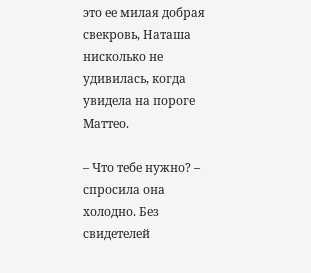это ее милая добрая свекровь, Наташа нисколько не удивилась, когда увидела на пороге Маттео.

– Что тебе нужно? – спросила она холодно. Без свидетелей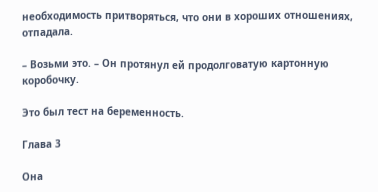необходимость притворяться, что они в хороших отношениях, отпадала.

– Возьми это. – Он протянул ей продолговатую картонную коробочку.

Это был тест на беременность.

Глава 3

Она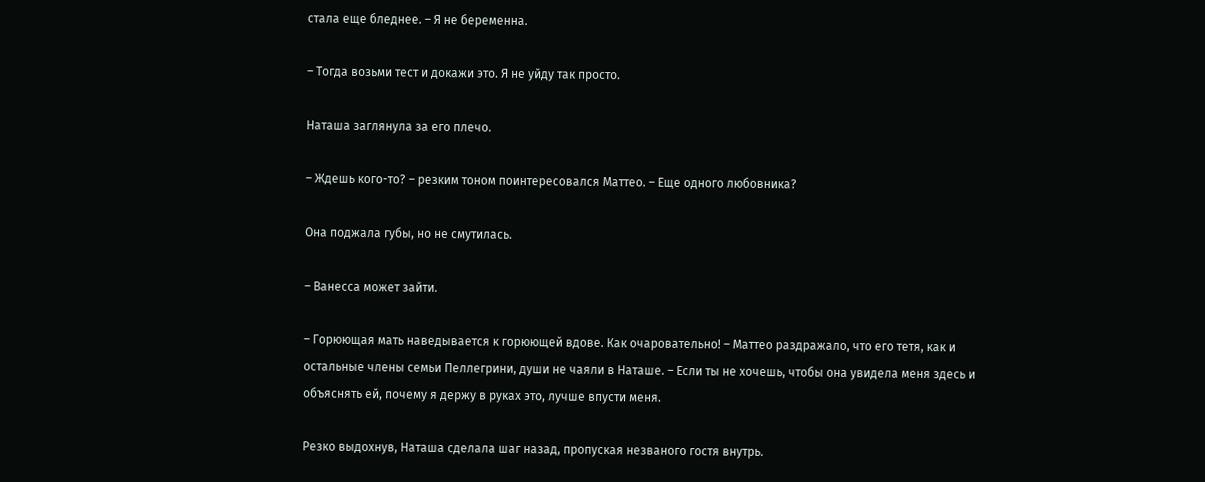стала еще бледнее. – Я не беременна.

– Тогда возьми тест и докажи это. Я не уйду так просто.

Наташа заглянула за его плечо.

– Ждешь кого-то? – резким тоном поинтересовался Маттео. – Еще одного любовника?

Она поджала губы, но не смутилась.

– Ванесса может зайти.

– Горюющая мать наведывается к горюющей вдове. Как очаровательно! – Маттео раздражало, что его тетя, как и остальные члены семьи Пеллегрини, души не чаяли в Наташе. – Если ты не хочешь, чтобы она увидела меня здесь и объяснять ей, почему я держу в руках это, лучше впусти меня.

Резко выдохнув, Наташа сделала шаг назад, пропуская незваного гостя внутрь.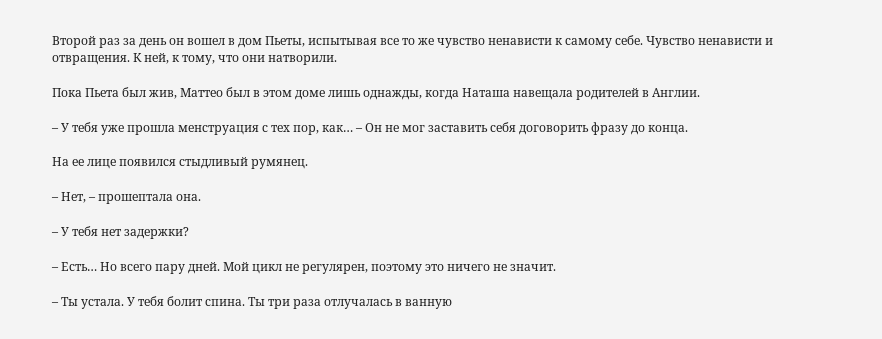Второй раз за день он вошел в дом Пьеты, испытывая все то же чувство ненависти к самому себе. Чувство ненависти и отвращения. К ней, к тому, что они натворили.

Пока Пьета был жив, Маттео был в этом доме лишь однажды, когда Наташа навещала родителей в Англии.

– У тебя уже прошла менструация с тех пор, как… – Он не мог заставить себя договорить фразу до конца.

На ее лице появился стыдливый румянец.

– Нет, – прошептала она.

– У тебя нет задержки?

– Есть… Но всего пару дней. Мой цикл не регулярен, поэтому это ничего не значит.

– Ты устала. У тебя болит спина. Ты три раза отлучалась в ванную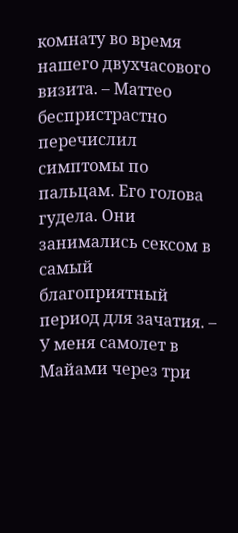комнату во время нашего двухчасового визита. – Маттео беспристрастно перечислил симптомы по пальцам. Его голова гудела. Они занимались сексом в самый благоприятный период для зачатия. – У меня самолет в Майами через три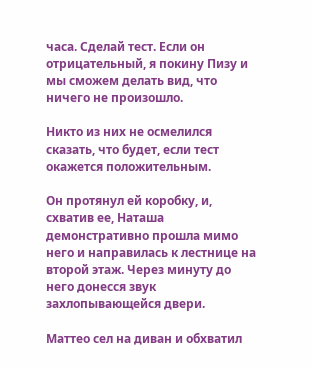часа. Сделай тест. Если он отрицательный, я покину Пизу и мы сможем делать вид, что ничего не произошло.

Никто из них не осмелился сказать, что будет, если тест окажется положительным.

Он протянул ей коробку, и, схватив ее, Наташа демонстративно прошла мимо него и направилась к лестнице на второй этаж. Через минуту до него донесся звук захлопывающейся двери.

Маттео сел на диван и обхватил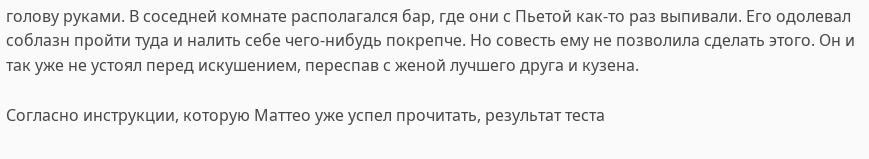голову руками. В соседней комнате располагался бар, где они с Пьетой как-то раз выпивали. Его одолевал соблазн пройти туда и налить себе чего-нибудь покрепче. Но совесть ему не позволила сделать этого. Он и так уже не устоял перед искушением, переспав с женой лучшего друга и кузена.

Согласно инструкции, которую Маттео уже успел прочитать, результат теста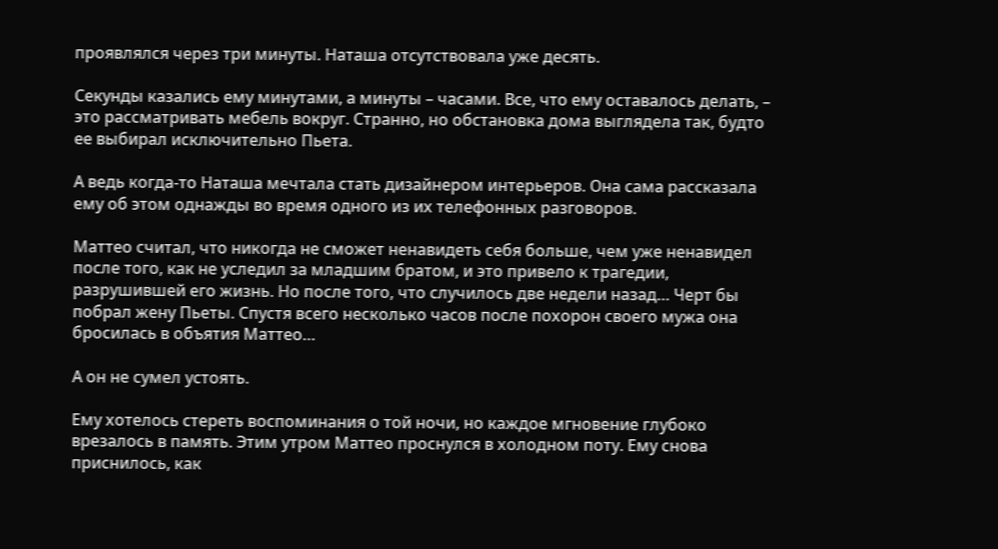проявлялся через три минуты. Наташа отсутствовала уже десять.

Секунды казались ему минутами, а минуты – часами. Все, что ему оставалось делать, – это рассматривать мебель вокруг. Странно, но обстановка дома выглядела так, будто ее выбирал исключительно Пьета.

А ведь когда-то Наташа мечтала стать дизайнером интерьеров. Она сама рассказала ему об этом однажды во время одного из их телефонных разговоров.

Маттео считал, что никогда не сможет ненавидеть себя больше, чем уже ненавидел после того, как не уследил за младшим братом, и это привело к трагедии, разрушившей его жизнь. Но после того, что случилось две недели назад… Черт бы побрал жену Пьеты. Спустя всего несколько часов после похорон своего мужа она бросилась в объятия Маттео…

А он не сумел устоять.

Ему хотелось стереть воспоминания о той ночи, но каждое мгновение глубоко врезалось в память. Этим утром Маттео проснулся в холодном поту. Ему снова приснилось, как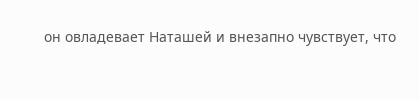он овладевает Наташей и внезапно чувствует, что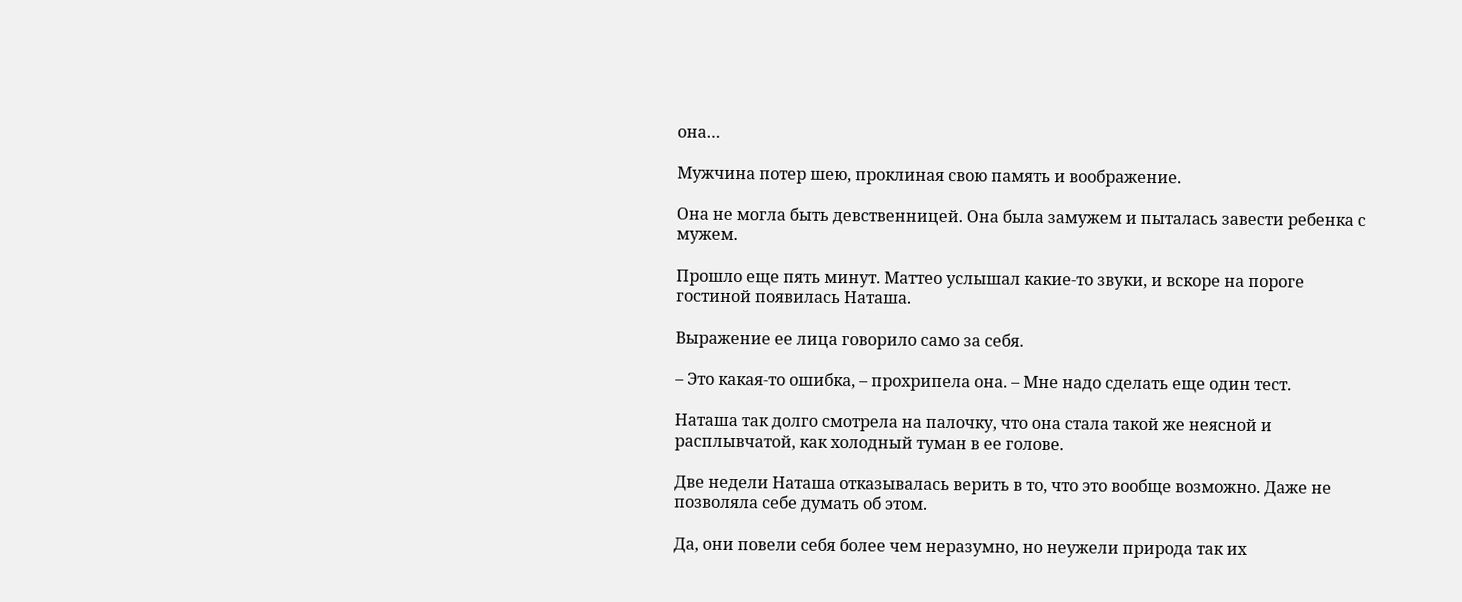она…

Мужчина потер шею, проклиная свою память и воображение.

Она не могла быть девственницей. Она была замужем и пыталась завести ребенка с мужем.

Прошло еще пять минут. Маттео услышал какие-то звуки, и вскоре на пороге гостиной появилась Наташа.

Выражение ее лица говорило само за себя.

– Это какая-то ошибка, – прохрипела она. – Мне надо сделать еще один тест.

Наташа так долго смотрела на палочку, что она стала такой же неясной и расплывчатой, как холодный туман в ее голове.

Две недели Наташа отказывалась верить в то, что это вообще возможно. Даже не позволяла себе думать об этом.

Да, они повели себя более чем неразумно, но неужели природа так их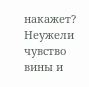накажет? Неужели чувство вины и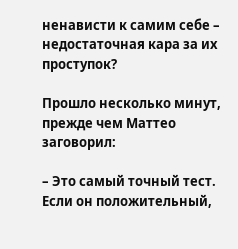ненависти к самим себе – недостаточная кара за их проступок?

Прошло несколько минут, прежде чем Маттео заговорил:

– Это самый точный тест. Если он положительный,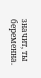значит, ты беременна.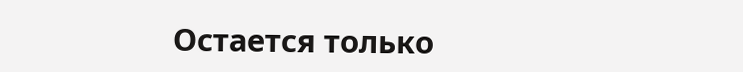Остается только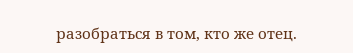разобраться в том, кто же отец.